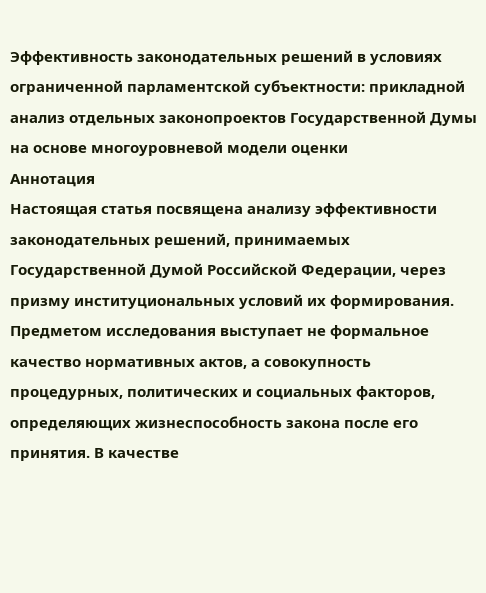Эффективность законодательных решений в условиях ограниченной парламентской субъектности: прикладной анализ отдельных законопроектов Государственной Думы на основе многоуровневой модели оценки
Аннотация
Настоящая статья посвящена анализу эффективности законодательных решений, принимаемых Государственной Думой Российской Федерации, через призму институциональных условий их формирования. Предметом исследования выступает не формальное качество нормативных актов, а совокупность процедурных, политических и социальных факторов, определяющих жизнеспособность закона после его принятия. В качестве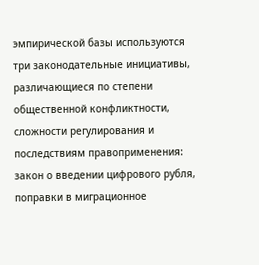эмпирической базы используются три законодательные инициативы, различающиеся по степени общественной конфликтности, сложности регулирования и последствиям правоприменения: закон о введении цифрового рубля, поправки в миграционное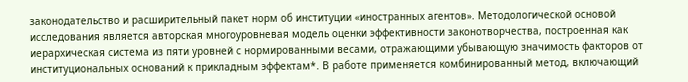законодательство и расширительный пакет норм об институции «иностранных агентов». Методологической основой исследования является авторская многоуровневая модель оценки эффективности законотворчества, построенная как иерархическая система из пяти уровней с нормированными весами, отражающими убывающую значимость факторов от институциональных оснований к прикладным эффектам*. В работе применяется комбинированный метод, включающий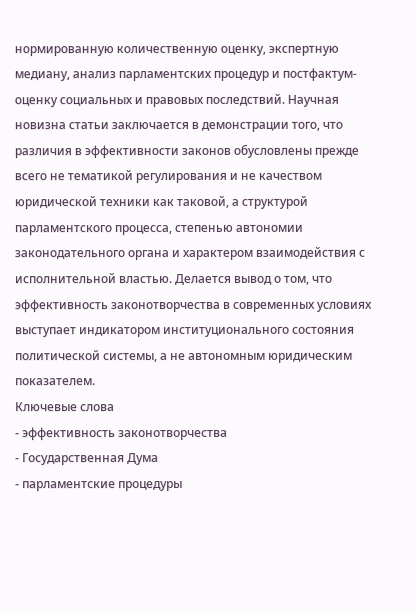нормированную количественную оценку, экспертную медиану, анализ парламентских процедур и постфактум-оценку социальных и правовых последствий. Научная новизна статьи заключается в демонстрации того, что различия в эффективности законов обусловлены прежде всего не тематикой регулирования и не качеством юридической техники как таковой, а структурой парламентского процесса, степенью автономии законодательного органа и характером взаимодействия с исполнительной властью. Делается вывод о том, что эффективность законотворчества в современных условиях выступает индикатором институционального состояния политической системы, а не автономным юридическим показателем.
Ключевые слова
- эффективность законотворчества
- Государственная Дума
- парламентские процедуры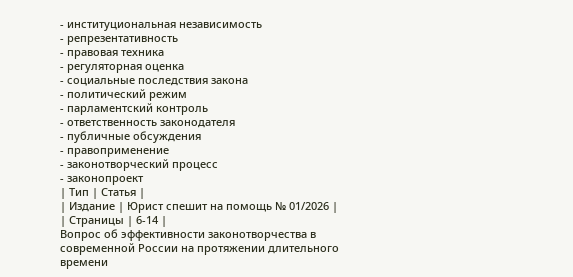- институциональная независимость
- репрезентативность
- правовая техника
- регуляторная оценка
- социальные последствия закона
- политический режим
- парламентский контроль
- ответственность законодателя
- публичные обсуждения
- правоприменение
- законотворческий процесс
- законопроект
| Тип | Статья |
| Издание | Юрист спешит на помощь № 01/2026 |
| Страницы | 6-14 |
Вопрос об эффективности законотворчества в современной России на протяжении длительного времени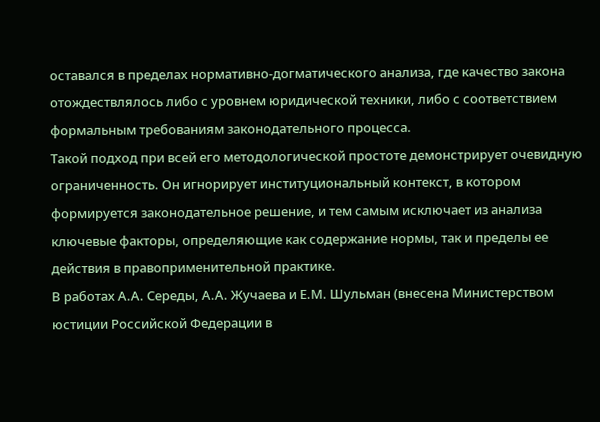оставался в пределах нормативно-догматического анализа, где качество закона отождествлялось либо с уровнем юридической техники, либо с соответствием формальным требованиям законодательного процесса.
Такой подход при всей его методологической простоте демонстрирует очевидную ограниченность. Он игнорирует институциональный контекст, в котором формируется законодательное решение, и тем самым исключает из анализа ключевые факторы, определяющие как содержание нормы, так и пределы ее действия в правоприменительной практике.
В работах А.А. Середы, А.А. Жучаева и Е.М. Шульман (внесена Министерством юстиции Российской Федерации в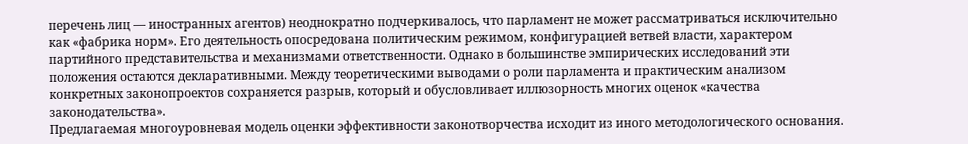перечень лиц — иностранных агентов) неоднократно подчеркивалось, что парламент не может рассматриваться исключительно как «фабрика норм». Его деятельность опосредована политическим режимом, конфигурацией ветвей власти, характером партийного представительства и механизмами ответственности. Однако в большинстве эмпирических исследований эти положения остаются декларативными. Между теоретическими выводами о роли парламента и практическим анализом конкретных законопроектов сохраняется разрыв, который и обусловливает иллюзорность многих оценок «качества законодательства».
Предлагаемая многоуровневая модель оценки эффективности законотворчества исходит из иного методологического основания.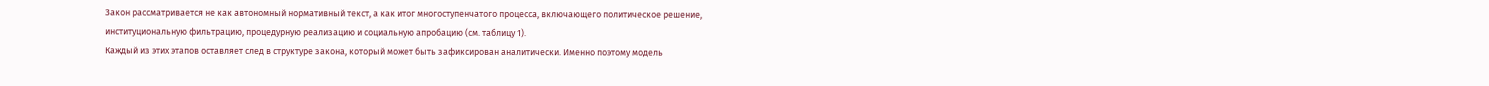Закон рассматривается не как автономный нормативный текст, а как итог многоступенчатого процесса, включающего политическое решение, институциональную фильтрацию, процедурную реализацию и социальную апробацию (см. таблицу 1).
Каждый из этих этапов оставляет след в структуре закона, который может быть зафиксирован аналитически. Именно поэтому модель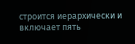строится иерархически и включает пять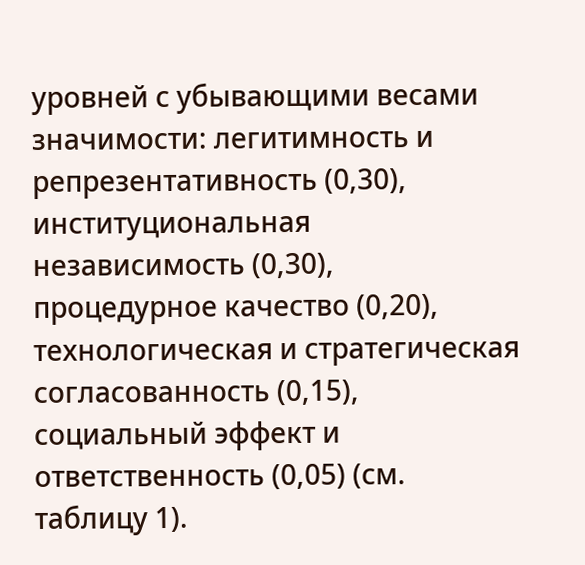уровней с убывающими весами значимости: легитимность и репрезентативность (0,30), институциональная независимость (0,30), процедурное качество (0,20), технологическая и стратегическая согласованность (0,15), социальный эффект и ответственность (0,05) (см. таблицу 1).